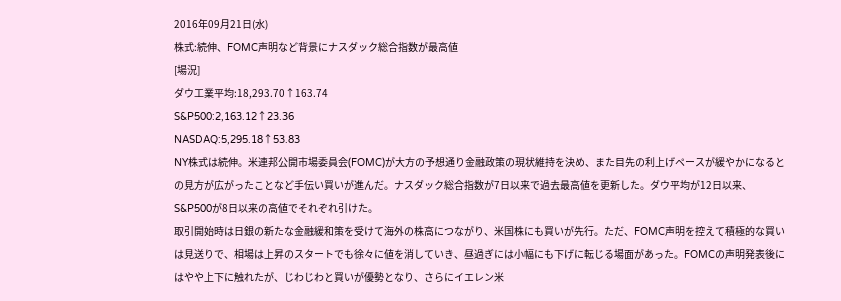2016年09月21日(水)
株式:続伸、FOMC声明など背景にナスダック総合指数が最高値
[場況]
ダウ工業平均:18,293.70↑163.74
S&P500:2,163.12↑23.36
NASDAQ:5,295.18↑53.83
NY株式は続伸。米連邦公開市場委員会(FOMC)が大方の予想通り金融政策の現状維持を決め、また目先の利上げペースが緩やかになるとの見方が広がったことなど手伝い買いが進んだ。ナスダック総合指数が7日以来で過去最高値を更新した。ダウ平均が12日以来、S&P500が8日以来の高値でそれぞれ引けた。
取引開始時は日銀の新たな金融緩和策を受けて海外の株高につながり、米国株にも買いが先行。ただ、FOMC声明を控えて積極的な買いは見送りで、相場は上昇のスタートでも徐々に値を消していき、昼過ぎには小幅にも下げに転じる場面があった。FOMCの声明発表後にはやや上下に触れたが、じわじわと買いが優勢となり、さらにイエレン米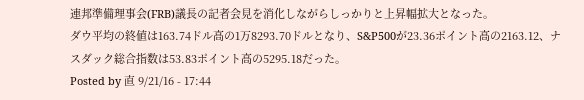連邦準備理事会(FRB)議長の記者会見を消化しながらしっかりと上昇幅拡大となった。
ダウ平均の終値は163.74ドル高の1万8293.70ドルとなり、S&P500が23.36ポイント高の2163.12、ナスダック総合指数は53.83ポイント高の5295.18だった。
Posted by 直 9/21/16 - 17:44